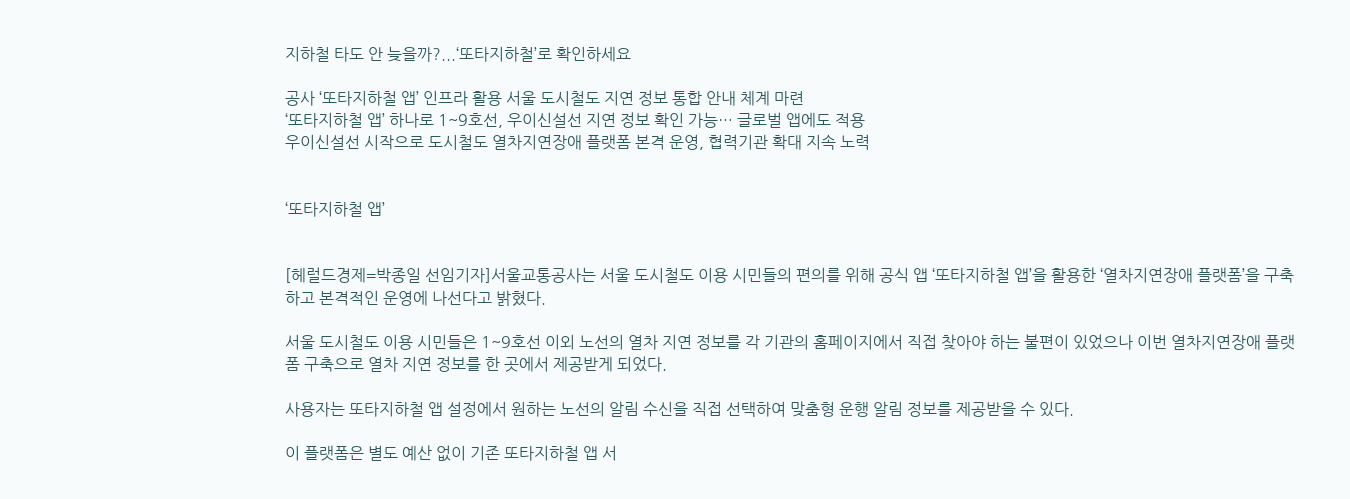지하철 타도 안 늦을까?...‘또타지하철’로 확인하세요

공사 ‘또타지하철 앱’ 인프라 활용 서울 도시철도 지연 정보 통합 안내 체계 마련
‘또타지하철 앱’ 하나로 1~9호선, 우이신설선 지연 정보 확인 가능… 글로벌 앱에도 적용
우이신설선 시작으로 도시철도 열차지연장애 플랫폼 본격 운영, 협력기관 확대 지속 노력


‘또타지하철 앱’


[헤럴드경제=박종일 선임기자]서울교통공사는 서울 도시철도 이용 시민들의 편의를 위해 공식 앱 ‘또타지하철 앱’을 활용한 ‘열차지연장애 플랫폼’을 구축하고 본격적인 운영에 나선다고 밝혔다.

서울 도시철도 이용 시민들은 1~9호선 이외 노선의 열차 지연 정보를 각 기관의 홈페이지에서 직접 찾아야 하는 불편이 있었으나 이번 열차지연장애 플랫폼 구축으로 열차 지연 정보를 한 곳에서 제공받게 되었다.

사용자는 또타지하철 앱 설정에서 원하는 노선의 알림 수신을 직접 선택하여 맞춤형 운행 알림 정보를 제공받을 수 있다.

이 플랫폼은 별도 예산 없이 기존 또타지하철 앱 서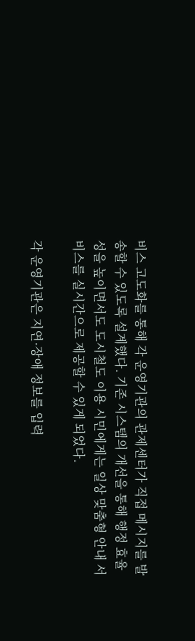비스 고도화를 통해 각 운영기관의 관제센터가 직접 메시지를 발송할 수 있도록 설계했다. 기존 시스템의 개선을 통해 행정 효율성을 높이면서도 도시철도 이용 시민에게는 일상 맞춤형 안내 서비스를 실시간으로 제공할 수 있게 되었다.

각 운영기관은 지연·장애 정보를 입력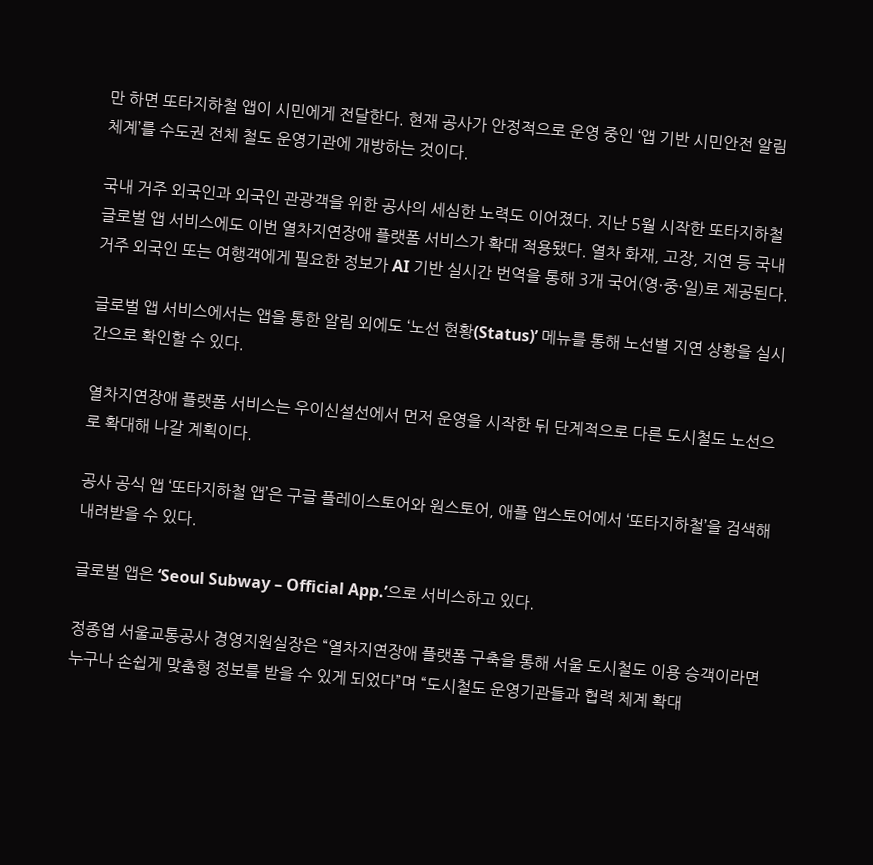만 하면 또타지하철 앱이 시민에게 전달한다. 현재 공사가 안정적으로 운영 중인 ‘앱 기반 시민안전 알림 체계’를 수도권 전체 철도 운영기관에 개방하는 것이다.

국내 거주 외국인과 외국인 관광객을 위한 공사의 세심한 노력도 이어졌다. 지난 5월 시작한 또타지하철 글로벌 앱 서비스에도 이번 열차지연장애 플랫폼 서비스가 확대 적용됐다. 열차 화재, 고장, 지연 등 국내 거주 외국인 또는 여행객에게 필요한 정보가 AI 기반 실시간 번역을 통해 3개 국어(영·중·일)로 제공된다.

글로벌 앱 서비스에서는 앱을 통한 알림 외에도 ‘노선 현황(Status)’ 메뉴를 통해 노선별 지연 상황을 실시간으로 확인할 수 있다.

열차지연장애 플랫폼 서비스는 우이신설선에서 먼저 운영을 시작한 뒤 단계적으로 다른 도시철도 노선으로 확대해 나갈 계획이다.

공사 공식 앱 ‘또타지하철 앱’은 구글 플레이스토어와 원스토어, 애플 앱스토어에서 ‘또타지하철’을 검색해 내려받을 수 있다.

글로벌 앱은 ‘Seoul Subway – Official App.’으로 서비스하고 있다.

정종엽 서울교통공사 경영지원실장은 “열차지연장애 플랫폼 구축을 통해 서울 도시철도 이용 승객이라면 누구나 손쉽게 맞춤형 정보를 받을 수 있게 되었다”며 “도시철도 운영기관들과 협력 체계 확대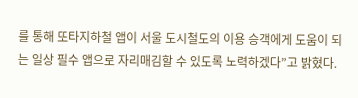를 통해 또타지하철 앱이 서울 도시철도의 이용 승객에게 도움이 되는 일상 필수 앱으로 자리매김할 수 있도록 노력하겠다”고 밝혔다.